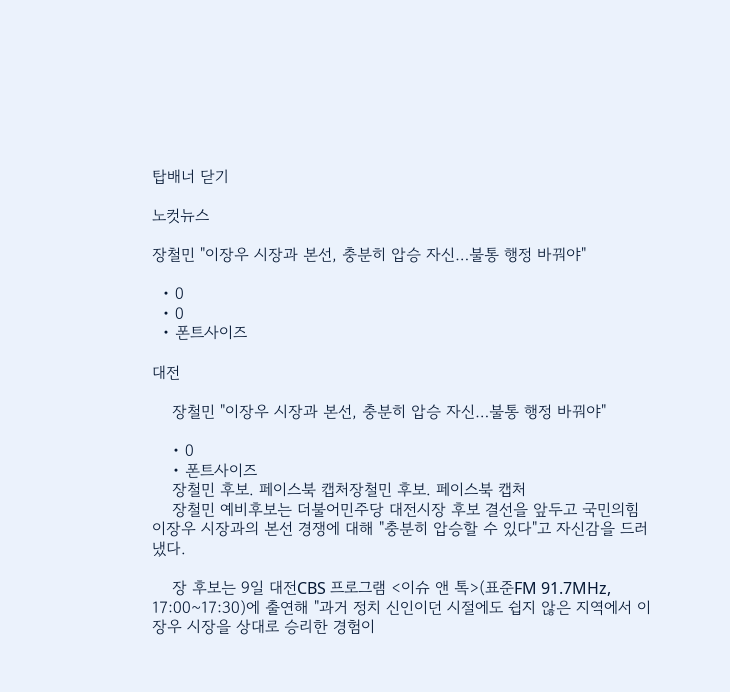탑배너 닫기

노컷뉴스

장철민 "이장우 시장과 본선, 충분히 압승 자신…불통 행정 바꿔야"

  • 0
  • 0
  • 폰트사이즈

대전

    장철민 "이장우 시장과 본선, 충분히 압승 자신…불통 행정 바꿔야"

    • 0
    • 폰트사이즈
    장철민 후보. 페이스북 캡처장철민 후보. 페이스북 캡처
    장철민 예비후보는 더불어민주당 대전시장 후보 결선을 앞두고 국민의힘 이장우 시장과의 본선 경쟁에 대해 "충분히 압승할 수 있다"고 자신감을 드러냈다.

    장 후보는 9일 대전CBS 프로그램 <이슈 앤 톡>(표준FM 91.7MHz, 17:00~17:30)에 출연해 "과거 정치 신인이던 시절에도 쉽지 않은 지역에서 이장우 시장을 상대로 승리한 경험이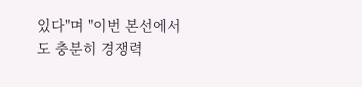있다"며 "이번 본선에서도 충분히 경쟁력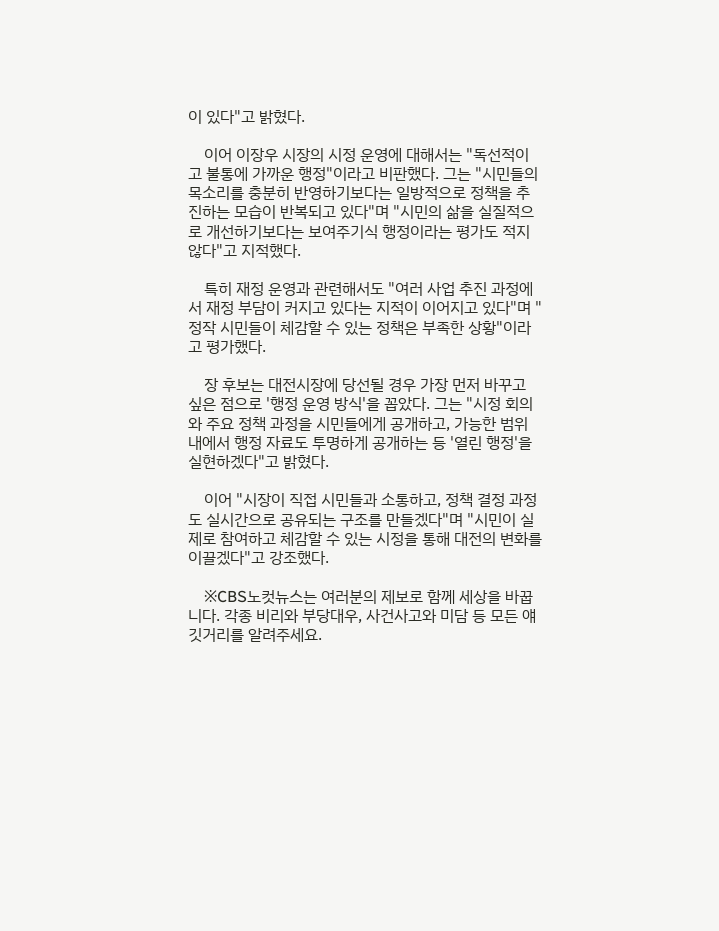이 있다"고 밝혔다.

    이어 이장우 시장의 시정 운영에 대해서는 "독선적이고 불통에 가까운 행정"이라고 비판했다. 그는 "시민들의 목소리를 충분히 반영하기보다는 일방적으로 정책을 추진하는 모습이 반복되고 있다"며 "시민의 삶을 실질적으로 개선하기보다는 보여주기식 행정이라는 평가도 적지 않다"고 지적했다.

    특히 재정 운영과 관련해서도 "여러 사업 추진 과정에서 재정 부담이 커지고 있다는 지적이 이어지고 있다"며 "정작 시민들이 체감할 수 있는 정책은 부족한 상황"이라고 평가했다.

    장 후보는 대전시장에 당선될 경우 가장 먼저 바꾸고 싶은 점으로 '행정 운영 방식'을 꼽았다. 그는 "시정 회의와 주요 정책 과정을 시민들에게 공개하고, 가능한 범위 내에서 행정 자료도 투명하게 공개하는 등 '열린 행정'을 실현하겠다"고 밝혔다.

    이어 "시장이 직접 시민들과 소통하고, 정책 결정 과정도 실시간으로 공유되는 구조를 만들겠다"며 "시민이 실제로 참여하고 체감할 수 있는 시정을 통해 대전의 변화를 이끌겠다"고 강조했다.

    ※CBS노컷뉴스는 여러분의 제보로 함께 세상을 바꿉니다. 각종 비리와 부당대우, 사건사고와 미담 등 모든 얘깃거리를 알려주세요.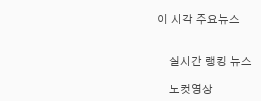이 시각 주요뉴스


    실시간 랭킹 뉴스

    노컷영상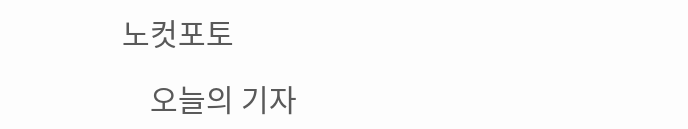노컷포토

    오늘의 기자